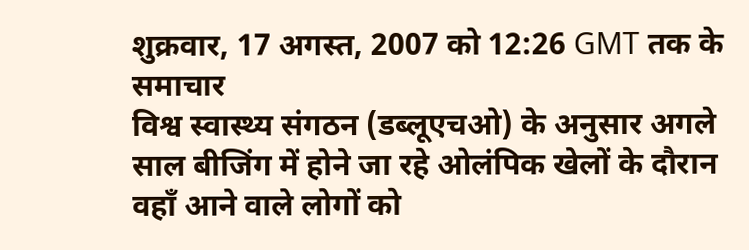शुक्रवार, 17 अगस्त, 2007 को 12:26 GMT तक के समाचार
विश्व स्वास्थ्य संगठन (डब्लूएचओ) के अनुसार अगले साल बीजिंग में होने जा रहे ओलंपिक खेलों के दौरान वहाँ आने वाले लोगों को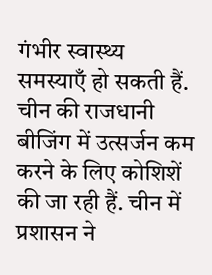गंभीर स्वास्थ्य समस्याएँ हो सकती हैं.
चीन की राजधानी बीजिंग में उत्सर्जन कम करने के लिए कोशिशें की जा रही हैं. चीन में प्रशासन ने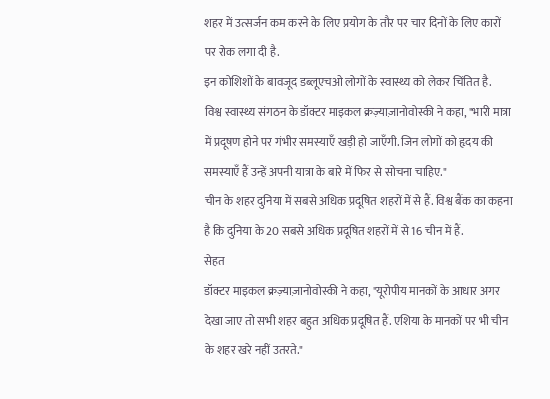शहर में उत्सर्जन कम करने के लिए प्रयोग के तौर पर चार दिनों के लिए कारों पर रोक लगा दी है.
इन कोशिशों के बावजूद डब्लूएचओ लोगों के स्वास्थ्य को लेकर चिंतित है.
विश्व स्वास्थ्य संगठन के डॉक्टर माइकल क्रज़्याज़ानोवोस्की ने कहा, "भारी मात्रा में प्रदूषण होने पर गंभीर समस्याएँ खड़ी हो जाएँगी. जिन लोगों को हृदय की समस्याएँ हैं उन्हें अपनी यात्रा के बारे में फिर से सोचना चाहिए."
चीन के शहर दुनिया में सबसे अधिक प्रदूषित शहरों में से हैं. विश्व बैंक का कहना है कि दुनिया के 20 सबसे अधिक प्रदूषित शहरों में से 16 चीन में हैं.
सेहत
डॉक्टर माइकल क्रज़्याज़ानोवोस्की ने कहा, "यूरोपीय मानकों के आधार अगर देखा जाए तो सभी शहर बहुत अधिक प्रदूषित हैं. एशिया के मानकों पर भी चीन के शहर खरे नहीं उतरते."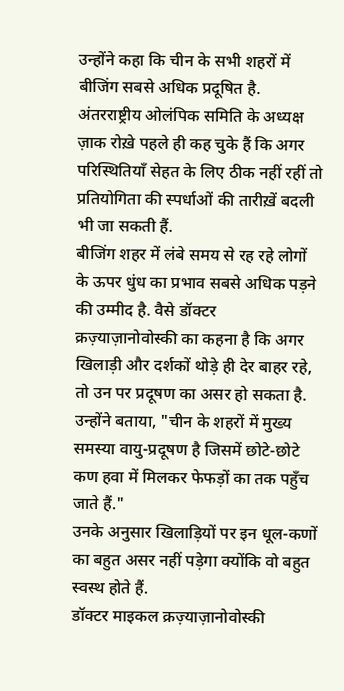उन्होंने कहा कि चीन के सभी शहरों में बीजिंग सबसे अधिक प्रदूषित है.
अंतरराष्ट्रीय ओलंपिक समिति के अध्यक्ष ज़ाक रोख़े पहले ही कह चुके हैं कि अगर परिस्थितियाँ सेहत के लिए ठीक नहीं रहीं तो प्रतियोगिता की स्पर्धाओं की तारीख़ें बदली भी जा सकती हैं.
बीजिंग शहर में लंबे समय से रह रहे लोगों के ऊपर धुंध का प्रभाव सबसे अधिक पड़ने की उम्मीद है. वैसे डॉक्टर क्रज़्याज़ानोवोस्की का कहना है कि अगर खिलाड़ी और दर्शकों थोड़े ही देर बाहर रहे, तो उन पर प्रदूषण का असर हो सकता है.
उन्होंने बताया, "चीन के शहरों में मुख्य समस्या वायु-प्रदूषण है जिसमें छोटे-छोटे कण हवा में मिलकर फेफड़ों का तक पहुँच जाते हैं."
उनके अनुसार खिलाड़ियों पर इन धूल-कणों का बहुत असर नहीं पड़ेगा क्योंकि वो बहुत स्वस्थ होते हैं.
डॉक्टर माइकल क्रज़्याज़ानोवोस्की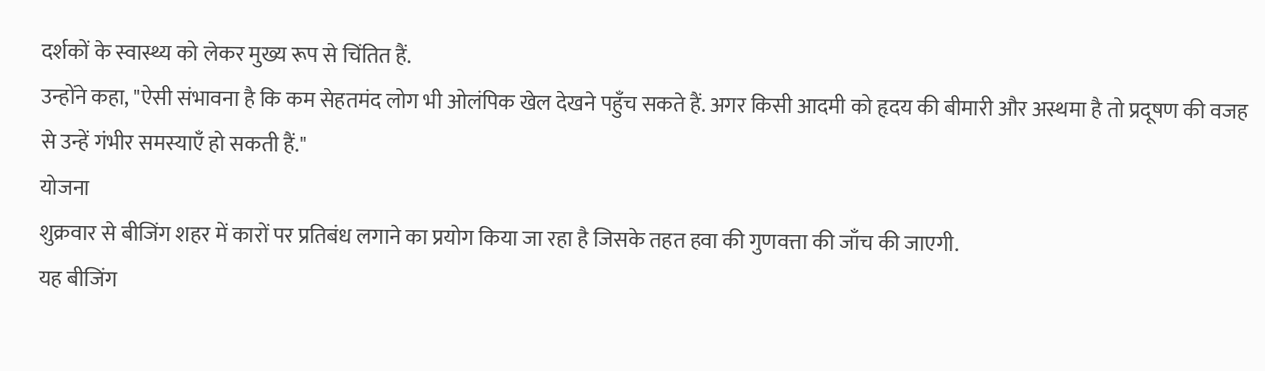दर्शकों के स्वास्थ्य को लेकर मुख्य रूप से चिंतित हैं.
उन्होंने कहा, "ऐसी संभावना है कि कम सेहतमंद लोग भी ओलंपिक खेल देखने पहुँच सकते हैं. अगर किसी आदमी को हृदय की बीमारी और अस्थमा है तो प्रदूषण की वजह से उन्हें गंभीर समस्याएँ हो सकती हैं."
योजना
शुक्रवार से बीजिंग शहर में कारों पर प्रतिबंध लगाने का प्रयोग किया जा रहा है जिसके तहत हवा की गुणवत्ता की जाँच की जाएगी.
यह बीजिंग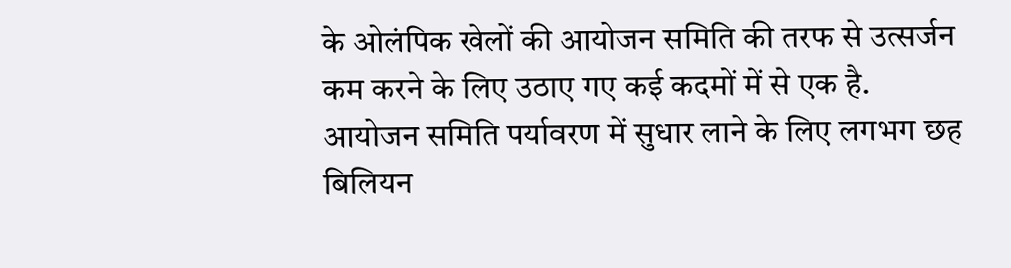के ओलंपिक खेलों की आयोजन समिति की तरफ से उत्सर्जन कम करने के लिए उठाए गए कई कदमों में से एक है.
आयोजन समिति पर्यावरण में सुधार लाने के लिए लगभग छह बिलियन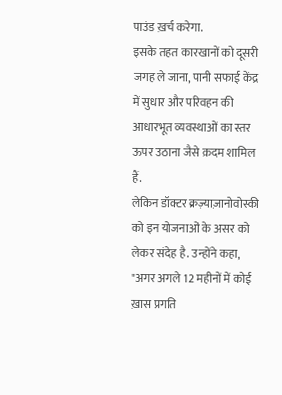पाउंड ख़र्च करेगा.
इसके तहत कारखानों को दूसरी जगह ले जाना, पानी सफाई केंद्र में सुधार और परिवहन की आधारभूत व्यवस्थाओं का स्तर ऊपर उठाना जैसे क़दम शामिल हैं.
लेकिन डॉक्टर क्रज़्याज़ानोवोस्की को इन योजनाओं के असर को लेकर संदेह है. उन्होंने कहा, "अगर अगले 12 महीनों में कोई ख़ास प्रगति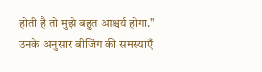होती है तो मुझे बहुत आश्चर्य होगा."
उनके अनुसार बीजिंग की समस्याएँ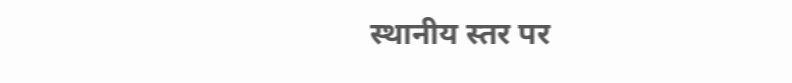स्थानीय स्तर पर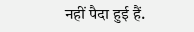नहीं पैदा हुई हैं.